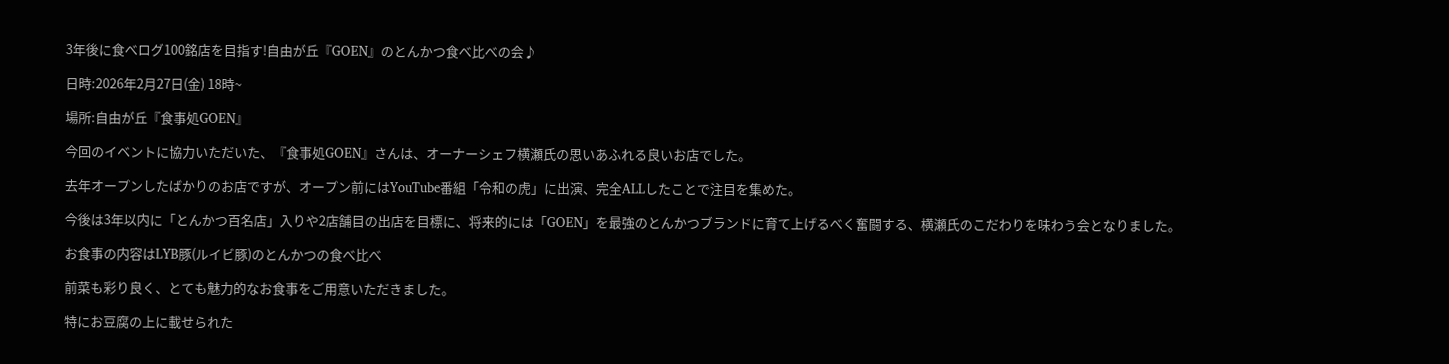3年後に食べログ100銘店を目指す!自由が丘『GOEN』のとんかつ食べ比べの会♪

日時:2026年2月27日(金) 18時~

場所:自由が丘『食事処GOEN』

今回のイベントに協力いただいた、『食事処GOEN』さんは、オーナーシェフ横瀬氏の思いあふれる良いお店でした。

去年オープンしたばかりのお店ですが、オープン前にはYouTube番組「令和の虎」に出演、完全ALLしたことで注目を集めた。

今後は3年以内に「とんかつ百名店」入りや2店舗目の出店を目標に、将来的には「GOEN」を最強のとんかつブランドに育て上げるべく奮闘する、横瀬氏のこだわりを味わう会となりました。

お食事の内容はLYB豚(ルイビ豚)のとんかつの食べ比べ

前菜も彩り良く、とても魅力的なお食事をご用意いただきました。

特にお豆腐の上に載せられた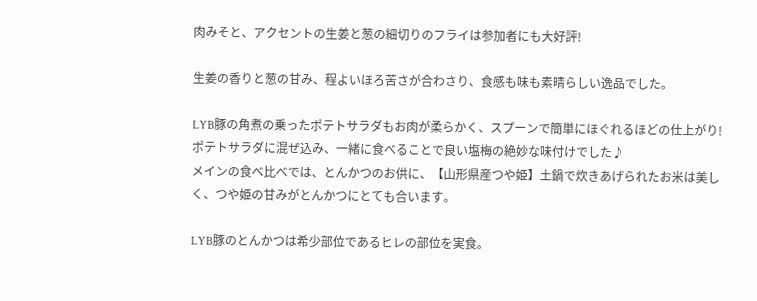肉みそと、アクセントの生姜と葱の細切りのフライは参加者にも大好評!

生姜の香りと葱の甘み、程よいほろ苦さが合わさり、食感も味も素晴らしい逸品でした。

LYB豚の角煮の乗ったポテトサラダもお肉が柔らかく、スプーンで簡単にほぐれるほどの仕上がり!ポテトサラダに混ぜ込み、一緒に食べることで良い塩梅の絶妙な味付けでした♪
メインの食べ比べでは、とんかつのお供に、【山形県産つや姫】土鍋で炊きあげられたお米は美しく、つや姫の甘みがとんかつにとても合います。

LYB豚のとんかつは希少部位であるヒレの部位を実食。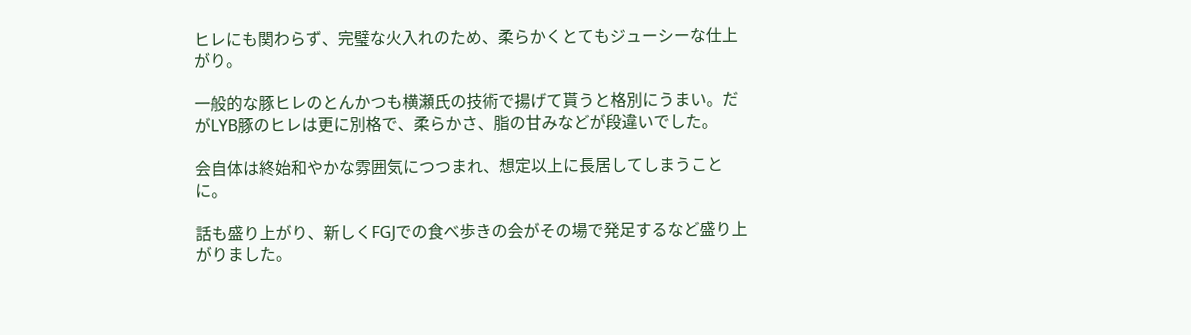ヒレにも関わらず、完璧な火入れのため、柔らかくとてもジューシーな仕上がり。

一般的な豚ヒレのとんかつも横瀬氏の技術で揚げて貰うと格別にうまい。だがLYB豚のヒレは更に別格で、柔らかさ、脂の甘みなどが段違いでした。

会自体は終始和やかな雰囲気につつまれ、想定以上に長居してしまうことに。

話も盛り上がり、新しくFGJでの食べ歩きの会がその場で発足するなど盛り上がりました。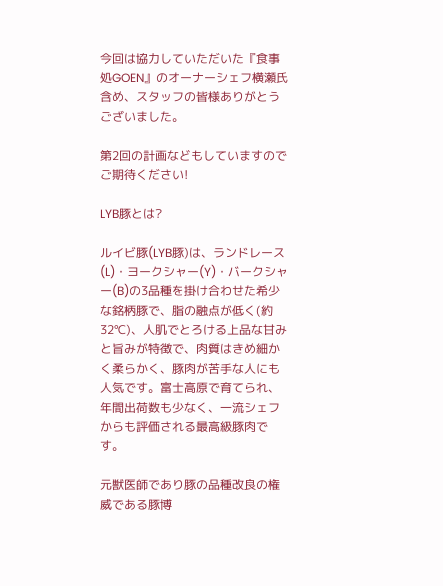今回は協力していただいた『食事処GOEN』のオーナーシェフ横瀬氏含め、スタッフの皆様ありがとうございました。

第2回の計画などもしていますのでご期待ください!

LYB豚とは?

ルイビ豚(LYB豚)は、ランドレース(L)・ヨークシャー(Y)・バークシャー(B)の3品種を掛け合わせた希少な銘柄豚で、脂の融点が低く(約32℃)、人肌でとろける上品な甘みと旨みが特徴で、肉質はきめ細かく柔らかく、豚肉が苦手な人にも人気です。富士高原で育てられ、年間出荷数も少なく、一流シェフからも評価される最高級豚肉です。

元獣医師であり豚の品種改良の権威である豚博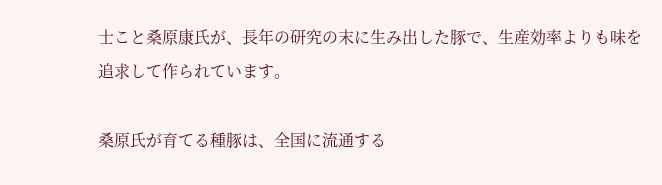士こと桑原康氏が、長年の研究の末に生み出した豚で、生産効率よりも味を追求して作られています。

桑原氏が育てる種豚は、全国に流通する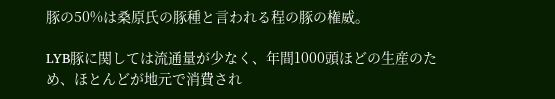豚の50%は桑原氏の豚種と言われる程の豚の権威。

LYB豚に関しては流通量が少なく、年間1000頭ほどの生産のため、ほとんどが地元で消費され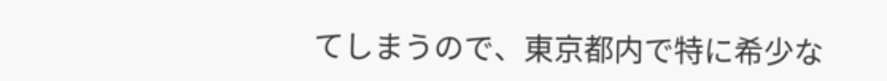てしまうので、東京都内で特に希少な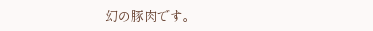幻の豚肉です。